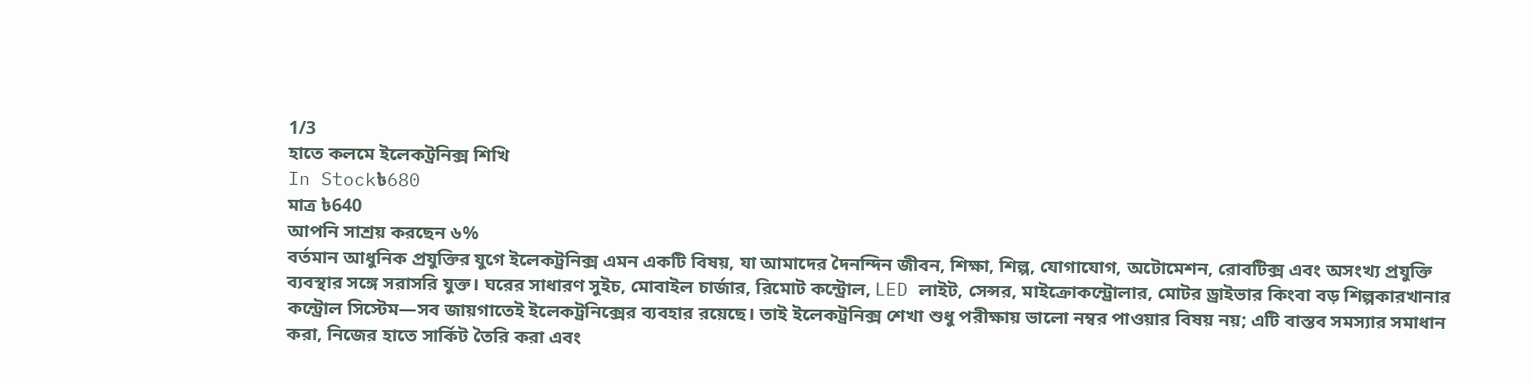1/3
হাতে কলমে ইলেকট্রনিক্স শিখি
In Stock৳680
মাত্র ৳640
আপনি সাশ্রয় করছেন ৬%
বর্তমান আধুনিক প্রযুক্তির যুগে ইলেকট্রনিক্স এমন একটি বিষয়, যা আমাদের দৈনন্দিন জীবন, শিক্ষা, শিল্প, যোগাযোগ, অটোমেশন, রোবটিক্স এবং অসংখ্য প্রযুক্তি ব্যবস্থার সঙ্গে সরাসরি যুক্ত। ঘরের সাধারণ সুইচ, মোবাইল চার্জার, রিমোট কন্ট্রোল, LED লাইট, সেন্সর, মাইক্রোকন্ট্রোলার, মোটর ড্রাইভার কিংবা বড় শিল্পকারখানার কন্ট্রোল সিস্টেম—সব জায়গাতেই ইলেকট্রনিক্সের ব্যবহার রয়েছে। তাই ইলেকট্রনিক্স শেখা শুধু পরীক্ষায় ভালো নম্বর পাওয়ার বিষয় নয়; এটি বাস্তব সমস্যার সমাধান করা, নিজের হাতে সার্কিট তৈরি করা এবং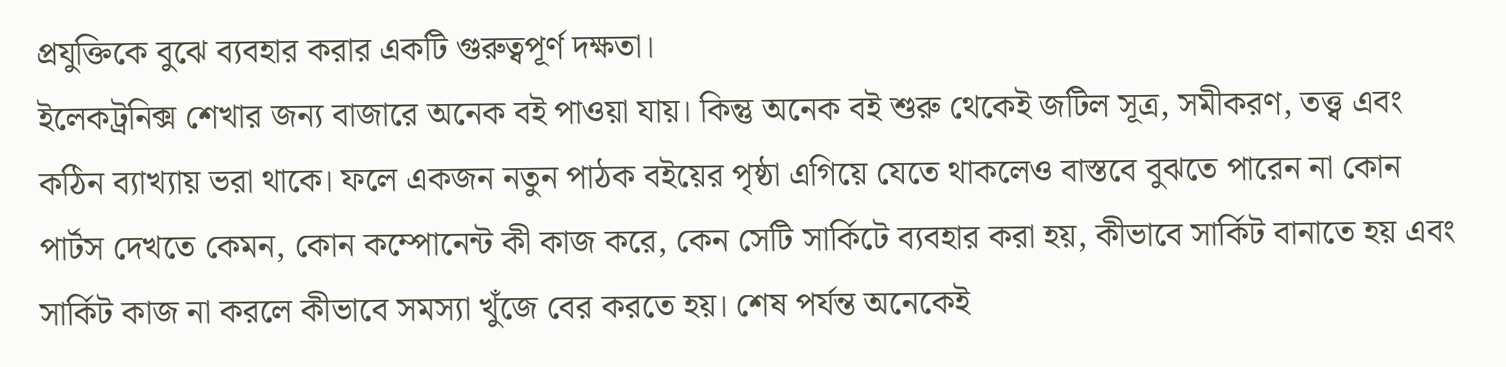প্রযুক্তিকে বুঝে ব্যবহার করার একটি গুরুত্বপূর্ণ দক্ষতা।
ইলেকট্রনিক্স শেখার জন্য বাজারে অনেক বই পাওয়া যায়। কিন্তু অনেক বই শুরু থেকেই জটিল সূত্র, সমীকরণ, তত্ত্ব এবং কঠিন ব্যাখ্যায় ভরা থাকে। ফলে একজন নতুন পাঠক বইয়ের পৃষ্ঠা এগিয়ে যেতে থাকলেও বাস্তবে বুঝতে পারেন না কোন পার্টস দেখতে কেমন, কোন কম্পোনেন্ট কী কাজ করে, কেন সেটি সার্কিটে ব্যবহার করা হয়, কীভাবে সার্কিট বানাতে হয় এবং সার্কিট কাজ না করলে কীভাবে সমস্যা খুঁজে বের করতে হয়। শেষ পর্যন্ত অনেকেই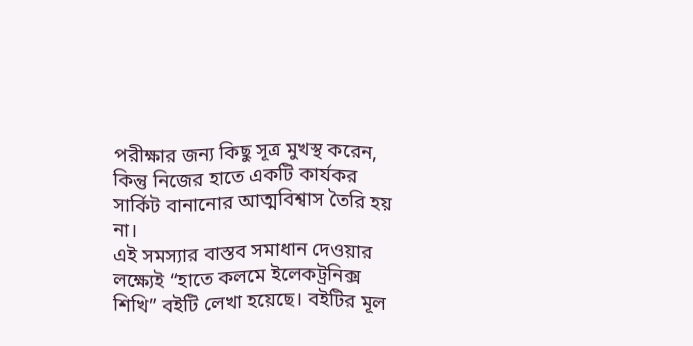পরীক্ষার জন্য কিছু সূত্র মুখস্থ করেন, কিন্তু নিজের হাতে একটি কার্যকর সার্কিট বানানোর আত্মবিশ্বাস তৈরি হয় না।
এই সমস্যার বাস্তব সমাধান দেওয়ার লক্ষ্যেই “হাতে কলমে ইলেকট্রনিক্স শিখি” বইটি লেখা হয়েছে। বইটির মূল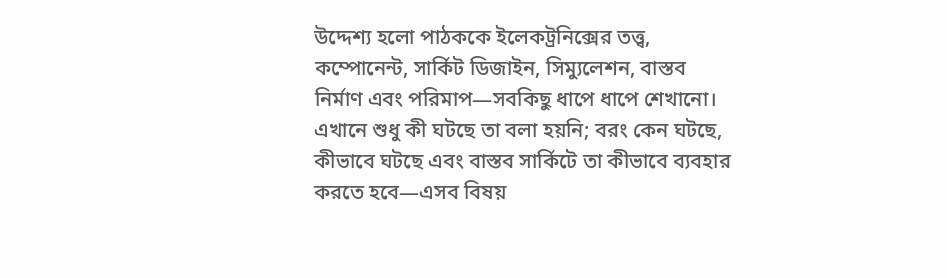উদ্দেশ্য হলো পাঠককে ইলেকট্রনিক্সের তত্ত্ব, কম্পোনেন্ট, সার্কিট ডিজাইন, সিম্যুলেশন, বাস্তব নির্মাণ এবং পরিমাপ—সবকিছু ধাপে ধাপে শেখানো। এখানে শুধু কী ঘটছে তা বলা হয়নি; বরং কেন ঘটছে, কীভাবে ঘটছে এবং বাস্তব সার্কিটে তা কীভাবে ব্যবহার করতে হবে—এসব বিষয়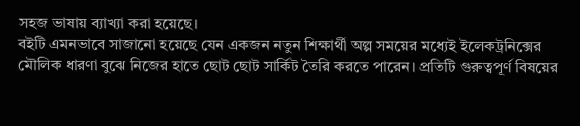সহজ ভাষায় ব্যাখ্যা করা হয়েছে।
বইটি এমনভাবে সাজানো হয়েছে যেন একজন নতুন শিক্ষার্থী অল্প সময়ের মধ্যেই ইলেকট্রনিক্সের মৌলিক ধারণা বুঝে নিজের হাতে ছোট ছোট সার্কিট তৈরি করতে পারেন। প্রতিটি গুরুত্বপূর্ণ বিষয়ের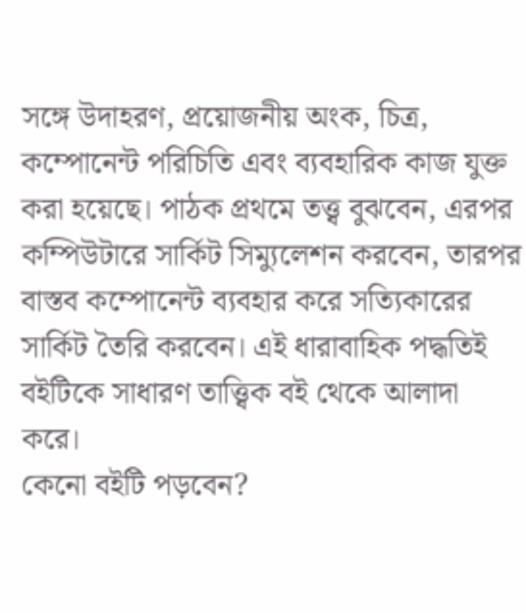সঙ্গে উদাহরণ, প্রয়োজনীয় অংক, চিত্র, কম্পোনেন্ট পরিচিতি এবং ব্যবহারিক কাজ যুক্ত করা হয়েছে। পাঠক প্রথমে তত্ত্ব বুঝবেন, এরপর কম্পিউটারে সার্কিট সিম্যুলেশন করবেন, তারপর বাস্তব কম্পোনেন্ট ব্যবহার করে সত্যিকারের সার্কিট তৈরি করবেন। এই ধারাবাহিক পদ্ধতিই বইটিকে সাধারণ তাত্ত্বিক বই থেকে আলাদা করে।
কেনো বইটি পড়বেন?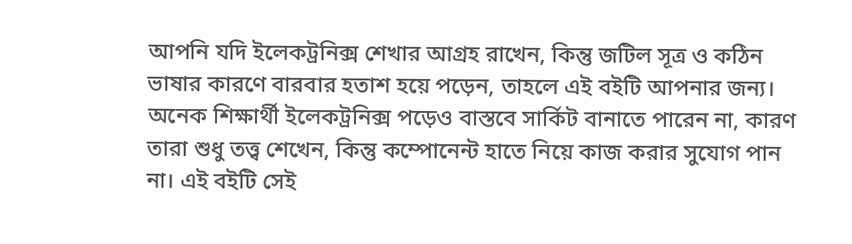আপনি যদি ইলেকট্রনিক্স শেখার আগ্রহ রাখেন, কিন্তু জটিল সূত্র ও কঠিন ভাষার কারণে বারবার হতাশ হয়ে পড়েন, তাহলে এই বইটি আপনার জন্য। অনেক শিক্ষার্থী ইলেকট্রনিক্স পড়েও বাস্তবে সার্কিট বানাতে পারেন না, কারণ তারা শুধু তত্ত্ব শেখেন, কিন্তু কম্পোনেন্ট হাতে নিয়ে কাজ করার সুযোগ পান না। এই বইটি সেই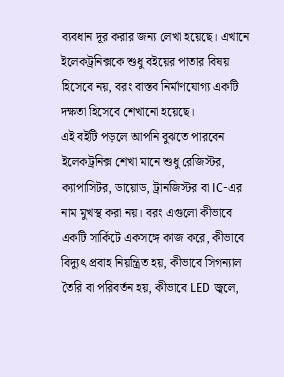ব্যবধান দূর করার জন্য লেখা হয়েছে। এখানে ইলেকট্রনিক্সকে শুধু বইয়ের পাতার বিষয় হিসেবে নয়, বরং বাস্তব নির্মাণযোগ্য একটি দক্ষতা হিসেবে শেখানো হয়েছে।
এই বইটি পড়লে আপনি বুঝতে পারবেন ইলেকট্রনিক্স শেখা মানে শুধু রেজিস্টর, ক্যাপাসিটর, ডায়োড, ট্রানজিস্টর বা IC-এর নাম মুখস্থ করা নয়। বরং এগুলো কীভাবে একটি সার্কিটে একসঙ্গে কাজ করে, কীভাবে বিদ্যুৎ প্রবাহ নিয়ন্ত্রিত হয়, কীভাবে সিগন্যাল তৈরি বা পরিবর্তন হয়, কীভাবে LED জ্বলে,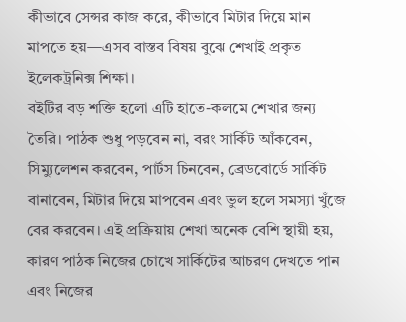কীভাবে সেন্সর কাজ করে, কীভাবে মিটার দিয়ে মান মাপতে হয়—এসব বাস্তব বিষয় বুঝে শেখাই প্রকৃত ইলেকট্রনিক্স শিক্ষা।
বইটির বড় শক্তি হলো এটি হাতে-কলমে শেখার জন্য তৈরি। পাঠক শুধু পড়বেন না, বরং সার্কিট আঁকবেন, সিম্যুলেশন করবেন, পার্টস চিনবেন, ব্রেডবোর্ডে সার্কিট বানাবেন, মিটার দিয়ে মাপবেন এবং ভুল হলে সমস্যা খুঁজে বের করবেন। এই প্রক্রিয়ায় শেখা অনেক বেশি স্থায়ী হয়, কারণ পাঠক নিজের চোখে সার্কিটের আচরণ দেখতে পান এবং নিজের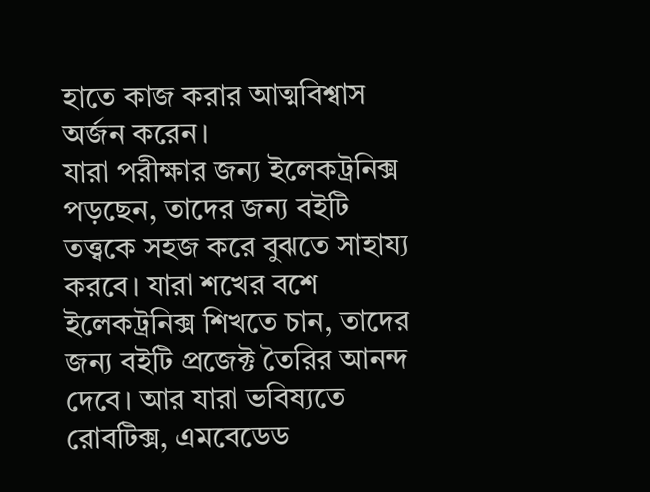হাতে কাজ করার আত্মবিশ্বাস অর্জন করেন।
যারা পরীক্ষার জন্য ইলেকট্রনিক্স পড়ছেন, তাদের জন্য বইটি তত্ত্বকে সহজ করে বুঝতে সাহায্য করবে। যারা শখের বশে ইলেকট্রনিক্স শিখতে চান, তাদের জন্য বইটি প্রজেক্ট তৈরির আনন্দ দেবে। আর যারা ভবিষ্যতে রোবটিক্স, এমবেডেড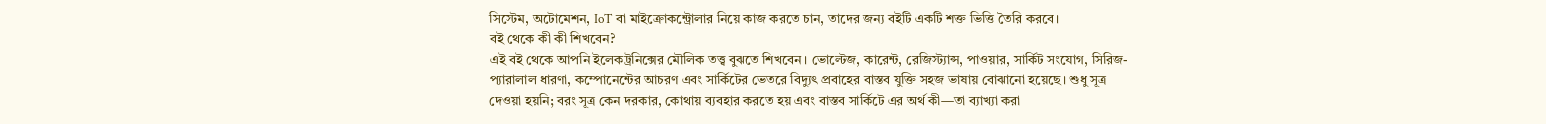সিস্টেম, অটোমেশন, IoT বা মাইক্রোকন্ট্রোলার নিয়ে কাজ করতে চান, তাদের জন্য বইটি একটি শক্ত ভিত্তি তৈরি করবে।
বই থেকে কী কী শিখবেন?
এই বই থেকে আপনি ইলেকট্রনিক্সের মৌলিক তত্ত্ব বুঝতে শিখবেন। ভোল্টেজ, কারেন্ট, রেজিস্ট্যান্স, পাওয়ার, সার্কিট সংযোগ, সিরিজ-প্যারালাল ধারণা, কম্পোনেন্টের আচরণ এবং সার্কিটের ভেতরে বিদ্যুৎ প্রবাহের বাস্তব যুক্তি সহজ ভাষায় বোঝানো হয়েছে। শুধু সূত্র দেওয়া হয়নি; বরং সূত্র কেন দরকার, কোথায় ব্যবহার করতে হয় এবং বাস্তব সার্কিটে এর অর্থ কী—তা ব্যাখ্যা করা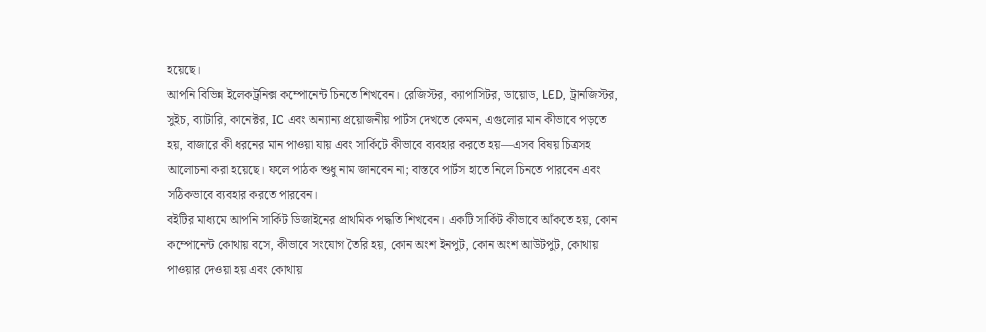হয়েছে।
আপনি বিভিন্ন ইলেকট্রনিক্স কম্পোনেন্ট চিনতে শিখবেন। রেজিস্টর, ক্যাপাসিটর, ডায়োড, LED, ট্রানজিস্টর, সুইচ, ব্যাটারি, কানেক্টর, IC এবং অন্যান্য প্রয়োজনীয় পার্টস দেখতে কেমন, এগুলোর মান কীভাবে পড়তে হয়, বাজারে কী ধরনের মান পাওয়া যায় এবং সার্কিটে কীভাবে ব্যবহার করতে হয়—এসব বিষয় চিত্রসহ আলোচনা করা হয়েছে। ফলে পাঠক শুধু নাম জানবেন না; বাস্তবে পার্টস হাতে নিলে চিনতে পারবেন এবং সঠিকভাবে ব্যবহার করতে পারবেন।
বইটির মাধ্যমে আপনি সার্কিট ডিজাইনের প্রাথমিক পদ্ধতি শিখবেন। একটি সার্কিট কীভাবে আঁকতে হয়, কোন কম্পোনেন্ট কোথায় বসে, কীভাবে সংযোগ তৈরি হয়, কোন অংশ ইনপুট, কোন অংশ আউটপুট, কোথায় পাওয়ার দেওয়া হয় এবং কোথায়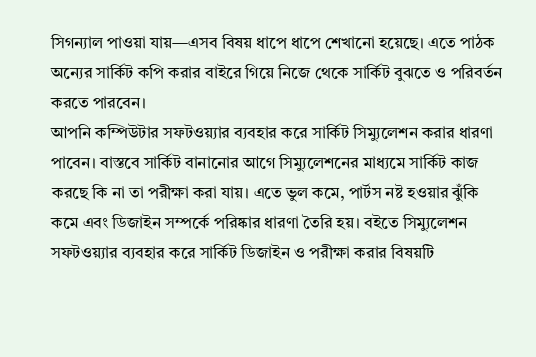সিগন্যাল পাওয়া যায়—এসব বিষয় ধাপে ধাপে শেখানো হয়েছে। এতে পাঠক অন্যের সার্কিট কপি করার বাইরে গিয়ে নিজে থেকে সার্কিট বুঝতে ও পরিবর্তন করতে পারবেন।
আপনি কম্পিউটার সফটওয়্যার ব্যবহার করে সার্কিট সিম্যুলেশন করার ধারণা পাবেন। বাস্তবে সার্কিট বানানোর আগে সিম্যুলেশনের মাধ্যমে সার্কিট কাজ করছে কি না তা পরীক্ষা করা যায়। এতে ভুল কমে, পার্টস নষ্ট হওয়ার ঝুঁকি কমে এবং ডিজাইন সম্পর্কে পরিষ্কার ধারণা তৈরি হয়। বইতে সিম্যুলেশন সফটওয়্যার ব্যবহার করে সার্কিট ডিজাইন ও পরীক্ষা করার বিষয়টি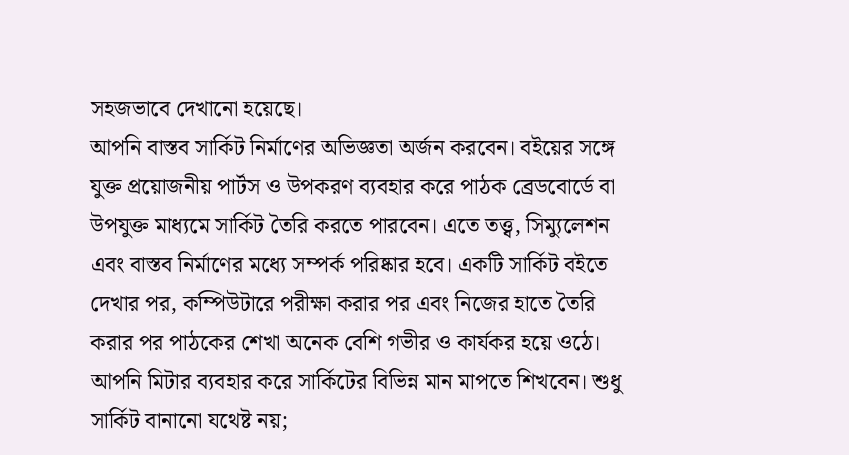সহজভাবে দেখানো হয়েছে।
আপনি বাস্তব সার্কিট নির্মাণের অভিজ্ঞতা অর্জন করবেন। বইয়ের সঙ্গে যুক্ত প্রয়োজনীয় পার্টস ও উপকরণ ব্যবহার করে পাঠক ব্রেডবোর্ডে বা উপযুক্ত মাধ্যমে সার্কিট তৈরি করতে পারবেন। এতে তত্ত্ব, সিম্যুলেশন এবং বাস্তব নির্মাণের মধ্যে সম্পর্ক পরিষ্কার হবে। একটি সার্কিট বইতে দেখার পর, কম্পিউটারে পরীক্ষা করার পর এবং নিজের হাতে তৈরি করার পর পাঠকের শেখা অনেক বেশি গভীর ও কার্যকর হয়ে ওঠে।
আপনি মিটার ব্যবহার করে সার্কিটের বিভিন্ন মান মাপতে শিখবেন। শুধু সার্কিট বানানো যথেষ্ট নয়;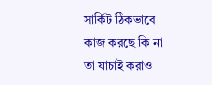সার্কিট ঠিকভাবে কাজ করছে কি না তা যাচাই করাও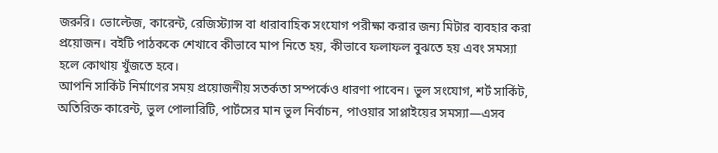জরুরি। ভোল্টেজ, কারেন্ট, রেজিস্ট্যান্স বা ধারাবাহিক সংযোগ পরীক্ষা করার জন্য মিটার ব্যবহার করা প্রয়োজন। বইটি পাঠককে শেখাবে কীভাবে মাপ নিতে হয়, কীভাবে ফলাফল বুঝতে হয় এবং সমস্যা হলে কোথায় খুঁজতে হবে।
আপনি সার্কিট নির্মাণের সময় প্রয়োজনীয় সতর্কতা সম্পর্কেও ধারণা পাবেন। ভুল সংযোগ, শর্ট সার্কিট, অতিরিক্ত কারেন্ট, ভুল পোলারিটি, পার্টসের মান ভুল নির্বাচন, পাওয়ার সাপ্লাইয়ের সমস্যা—এসব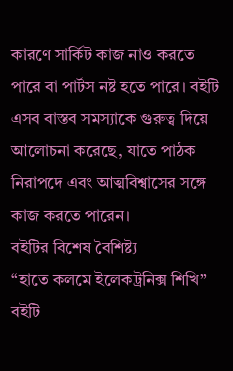কারণে সার্কিট কাজ নাও করতে পারে বা পার্টস নষ্ট হতে পারে। বইটি এসব বাস্তব সমস্যাকে গুরুত্ব দিয়ে আলোচনা করেছে, যাতে পাঠক নিরাপদে এবং আত্মবিশ্বাসের সঙ্গে কাজ করতে পারেন।
বইটির বিশেষ বৈশিষ্ট্য
“হাতে কলমে ইলেকট্রনিক্স শিখি” বইটি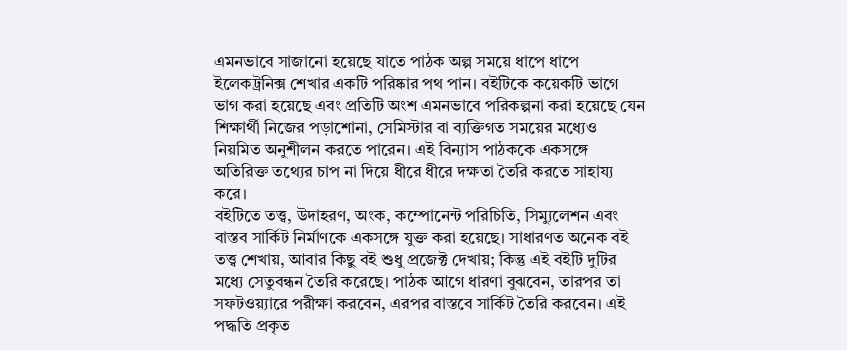এমনভাবে সাজানো হয়েছে যাতে পাঠক অল্প সময়ে ধাপে ধাপে ইলেকট্রনিক্স শেখার একটি পরিষ্কার পথ পান। বইটিকে কয়েকটি ভাগে ভাগ করা হয়েছে এবং প্রতিটি অংশ এমনভাবে পরিকল্পনা করা হয়েছে যেন শিক্ষার্থী নিজের পড়াশোনা, সেমিস্টার বা ব্যক্তিগত সময়ের মধ্যেও নিয়মিত অনুশীলন করতে পারেন। এই বিন্যাস পাঠককে একসঙ্গে অতিরিক্ত তথ্যের চাপ না দিয়ে ধীরে ধীরে দক্ষতা তৈরি করতে সাহায্য করে।
বইটিতে তত্ত্ব, উদাহরণ, অংক, কম্পোনেন্ট পরিচিতি, সিম্যুলেশন এবং বাস্তব সার্কিট নির্মাণকে একসঙ্গে যুক্ত করা হয়েছে। সাধারণত অনেক বই তত্ত্ব শেখায়, আবার কিছু বই শুধু প্রজেক্ট দেখায়; কিন্তু এই বইটি দুটির মধ্যে সেতুবন্ধন তৈরি করেছে। পাঠক আগে ধারণা বুঝবেন, তারপর তা সফটওয়্যারে পরীক্ষা করবেন, এরপর বাস্তবে সার্কিট তৈরি করবেন। এই পদ্ধতি প্রকৃত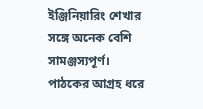ইঞ্জিনিয়ারিং শেখার সঙ্গে অনেক বেশি সামঞ্জস্যপূর্ণ।
পাঠকের আগ্রহ ধরে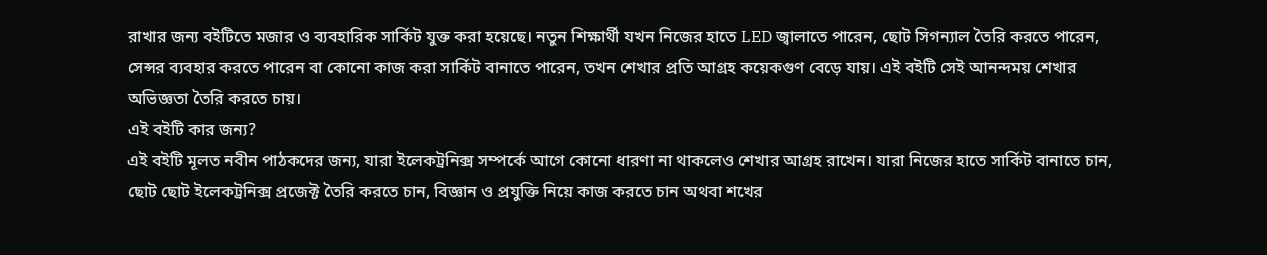রাখার জন্য বইটিতে মজার ও ব্যবহারিক সার্কিট যুক্ত করা হয়েছে। নতুন শিক্ষার্থী যখন নিজের হাতে LED জ্বালাতে পারেন, ছোট সিগন্যাল তৈরি করতে পারেন, সেন্সর ব্যবহার করতে পারেন বা কোনো কাজ করা সার্কিট বানাতে পারেন, তখন শেখার প্রতি আগ্রহ কয়েকগুণ বেড়ে যায়। এই বইটি সেই আনন্দময় শেখার অভিজ্ঞতা তৈরি করতে চায়।
এই বইটি কার জন্য?
এই বইটি মূলত নবীন পাঠকদের জন্য, যারা ইলেকট্রনিক্স সম্পর্কে আগে কোনো ধারণা না থাকলেও শেখার আগ্রহ রাখেন। যারা নিজের হাতে সার্কিট বানাতে চান, ছোট ছোট ইলেকট্রনিক্স প্রজেক্ট তৈরি করতে চান, বিজ্ঞান ও প্রযুক্তি নিয়ে কাজ করতে চান অথবা শখের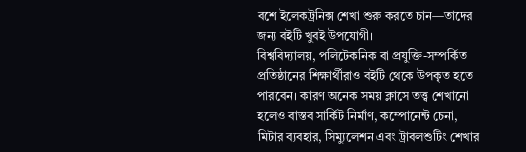বশে ইলেকট্রনিক্স শেখা শুরু করতে চান—তাদের জন্য বইটি খুবই উপযোগী।
বিশ্ববিদ্যালয়, পলিটেকনিক বা প্রযুক্তি-সম্পর্কিত প্রতিষ্ঠানের শিক্ষার্থীরাও বইটি থেকে উপকৃত হতে পারবেন। কারণ অনেক সময় ক্লাসে তত্ত্ব শেখানো হলেও বাস্তব সার্কিট নির্মাণ, কম্পোনেন্ট চেনা, মিটার ব্যবহার, সিম্যুলেশন এবং ট্রাবলশুটিং শেখার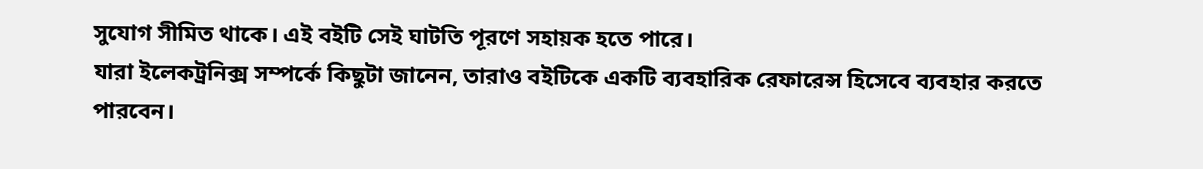সুযোগ সীমিত থাকে। এই বইটি সেই ঘাটতি পূরণে সহায়ক হতে পারে।
যারা ইলেকট্রনিক্স সম্পর্কে কিছুটা জানেন, তারাও বইটিকে একটি ব্যবহারিক রেফারেন্স হিসেবে ব্যবহার করতে পারবেন।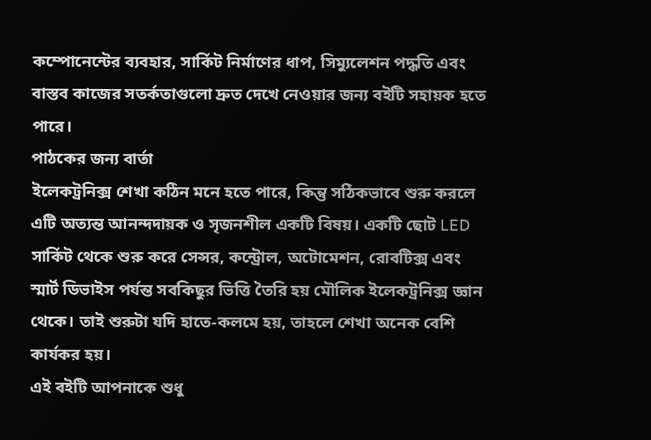কম্পোনেন্টের ব্যবহার, সার্কিট নির্মাণের ধাপ, সিম্যুলেশন পদ্ধতি এবং বাস্তব কাজের সতর্কতাগুলো দ্রুত দেখে নেওয়ার জন্য বইটি সহায়ক হতে পারে।
পাঠকের জন্য বার্তা
ইলেকট্রনিক্স শেখা কঠিন মনে হতে পারে, কিন্তু সঠিকভাবে শুরু করলে এটি অত্যন্ত আনন্দদায়ক ও সৃজনশীল একটি বিষয়। একটি ছোট LED সার্কিট থেকে শুরু করে সেন্সর, কন্ট্রোল, অটোমেশন, রোবটিক্স এবং স্মার্ট ডিভাইস পর্যন্ত সবকিছুর ভিত্তি তৈরি হয় মৌলিক ইলেকট্রনিক্স জ্ঞান থেকে। তাই শুরুটা যদি হাতে-কলমে হয়, তাহলে শেখা অনেক বেশি কার্যকর হয়।
এই বইটি আপনাকে শুধু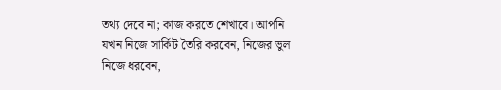তথ্য দেবে না; কাজ করতে শেখাবে। আপনি যখন নিজে সার্কিট তৈরি করবেন, নিজের ভুল নিজে ধরবেন,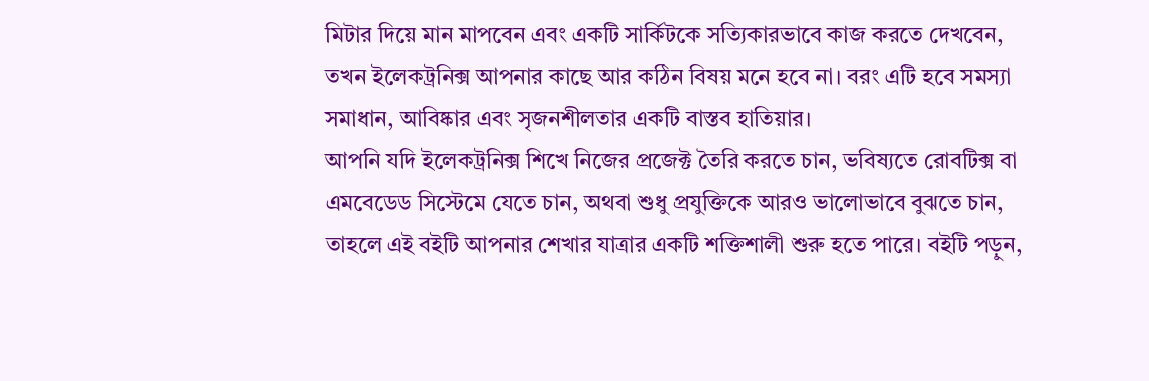মিটার দিয়ে মান মাপবেন এবং একটি সার্কিটকে সত্যিকারভাবে কাজ করতে দেখবেন, তখন ইলেকট্রনিক্স আপনার কাছে আর কঠিন বিষয় মনে হবে না। বরং এটি হবে সমস্যা সমাধান, আবিষ্কার এবং সৃজনশীলতার একটি বাস্তব হাতিয়ার।
আপনি যদি ইলেকট্রনিক্স শিখে নিজের প্রজেক্ট তৈরি করতে চান, ভবিষ্যতে রোবটিক্স বা এমবেডেড সিস্টেমে যেতে চান, অথবা শুধু প্রযুক্তিকে আরও ভালোভাবে বুঝতে চান, তাহলে এই বইটি আপনার শেখার যাত্রার একটি শক্তিশালী শুরু হতে পারে। বইটি পড়ুন,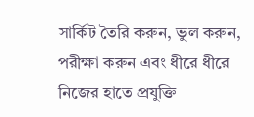সার্কিট তৈরি করুন, ভুল করুন, পরীক্ষা করুন এবং ধীরে ধীরে নিজের হাতে প্রযুক্তি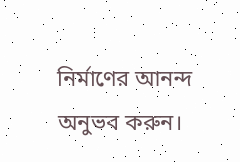নির্মাণের আনন্দ অনুভব করুন।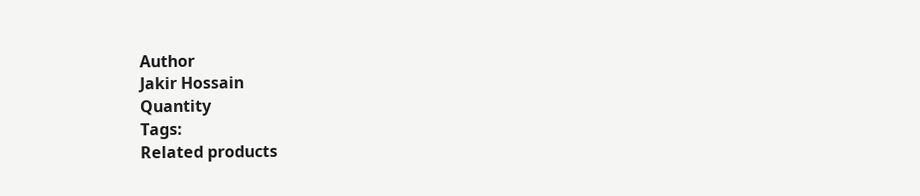Author
Jakir Hossain
Quantity
Tags:
Related products